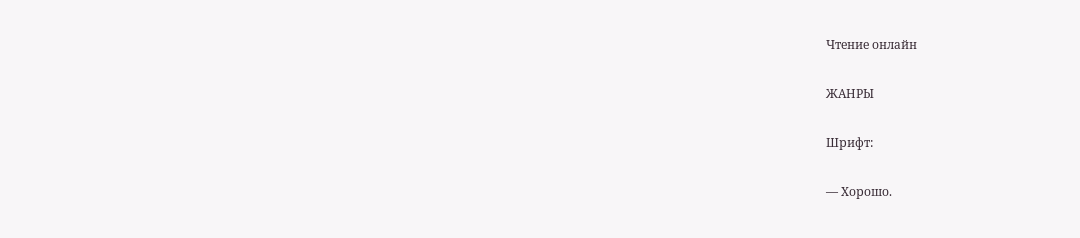Чтение онлайн

ЖАНРЫ

Шрифт:

— Хорошо.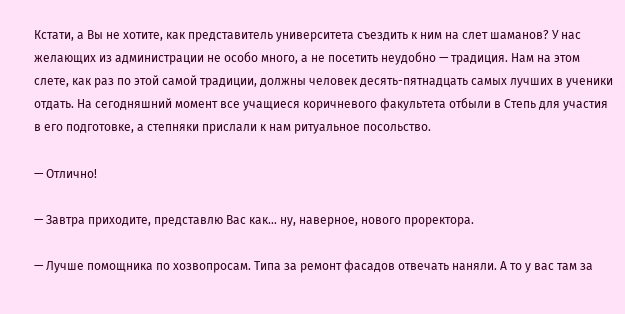Кстати, а Вы не хотите, как представитель университета съездить к ним на слет шаманов? У нас желающих из администрации не особо много, а не посетить неудобно — традиция. Нам на этом слете, как раз по этой самой традиции, должны человек десять-пятнадцать самых лучших в ученики отдать. На сегодняшний момент все учащиеся коричневого факультета отбыли в Степь для участия в его подготовке, а степняки прислали к нам ритуальное посольство.

— Отлично!

— Завтра приходите, представлю Вас как… ну, наверное, нового проректора.

— Лучше помощника по хозвопросам. Типа за ремонт фасадов отвечать наняли. А то у вас там за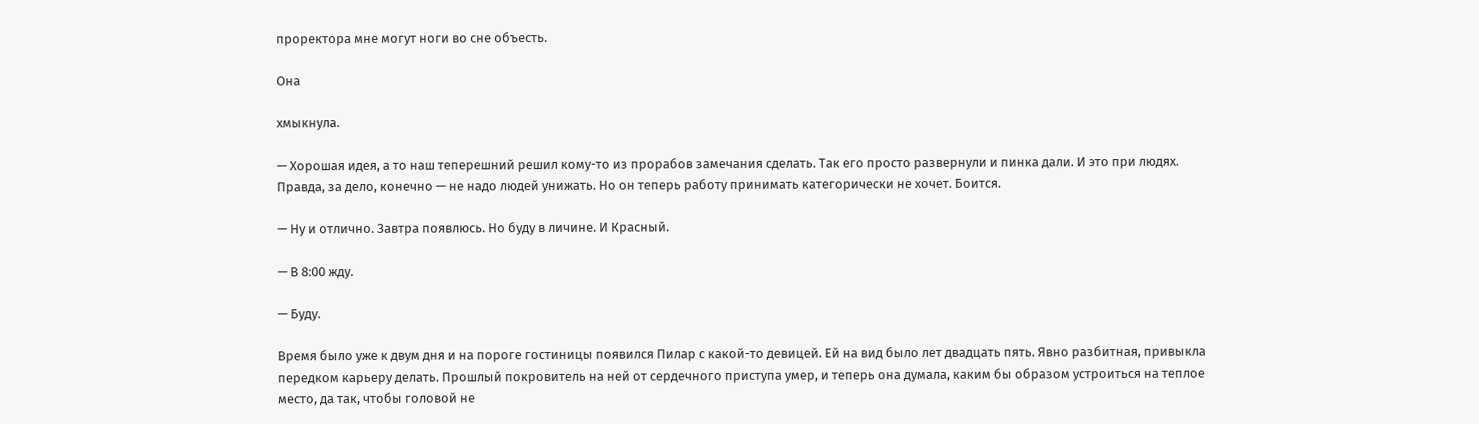проректора мне могут ноги во сне объесть.

Она

хмыкнула.

— Хорошая идея, а то наш теперешний решил кому-то из прорабов замечания сделать. Так его просто развернули и пинка дали. И это при людях. Правда, за дело, конечно — не надо людей унижать. Но он теперь работу принимать категорически не хочет. Боится.

— Ну и отлично. Завтра появлюсь. Но буду в личине. И Красный.

— В 8:00 жду.

— Буду.

Время было уже к двум дня и на пороге гостиницы появился Пилар с какой-то девицей. Ей на вид было лет двадцать пять. Явно разбитная, привыкла передком карьеру делать. Прошлый покровитель на ней от сердечного приступа умер, и теперь она думала, каким бы образом устроиться на теплое место, да так, чтобы головой не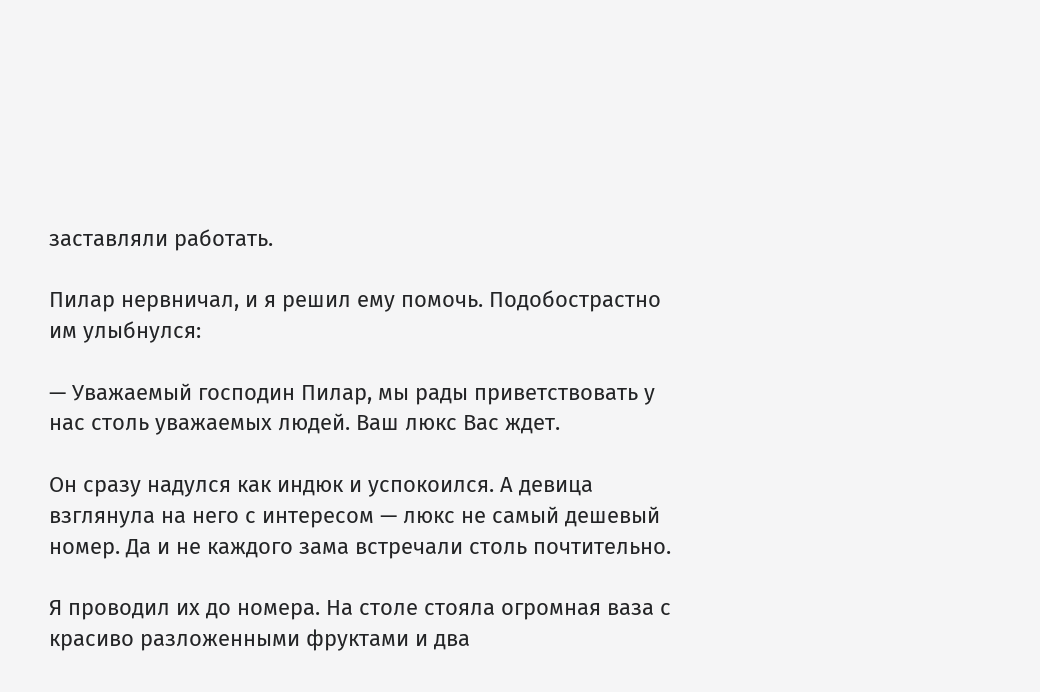заставляли работать.

Пилар нервничал, и я решил ему помочь. Подобострастно им улыбнулся:

— Уважаемый господин Пилар, мы рады приветствовать у нас столь уважаемых людей. Ваш люкс Вас ждет.

Он сразу надулся как индюк и успокоился. А девица взглянула на него с интересом — люкс не самый дешевый номер. Да и не каждого зама встречали столь почтительно.

Я проводил их до номера. На столе стояла огромная ваза с красиво разложенными фруктами и два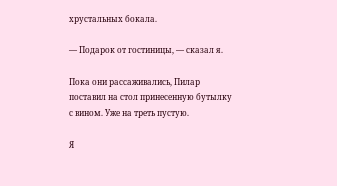хрустальных бокала.

— Подарок от гостиницы, — сказал я.

Пока они рассаживались, Пилар поставил на стол принесенную бутылку с вином. Уже на треть пустую.

Я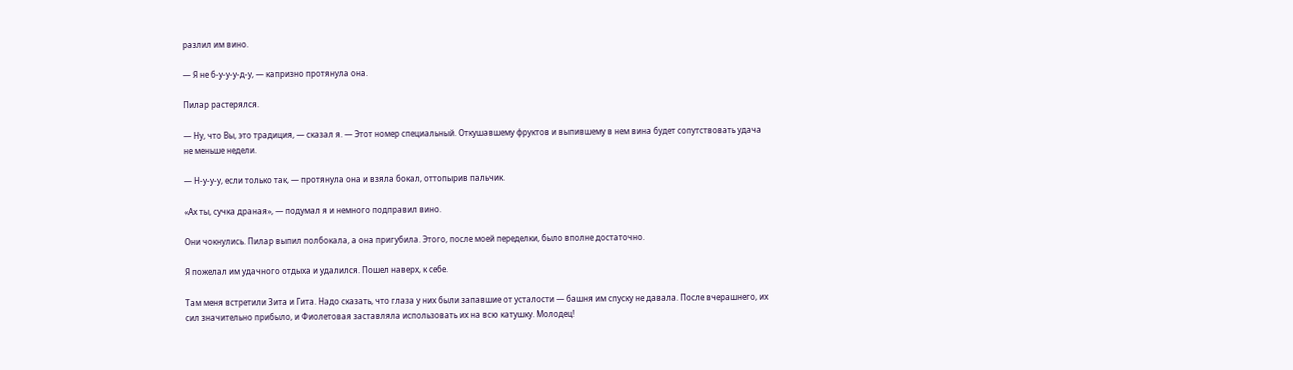разлил им вино.

— Я не б-у-у-у-д-у, — капризно протянула она.

Пилар растерялся.

— Ну, что Вы, это традиция, — сказал я. — Этот номер специальный. Откушавшему фруктов и выпившему в нем вина будет сопутствовать удача не меньше недели.

— Н-у-у-у, если только так, — протянула она и взяла бокал, оттопырив пальчик.

«Ах ты, сучка драная», — подумал я и немного подправил вино.

Они чокнулись. Пилар выпил полбокала, а она пригубила. Этого, после моей переделки, было вполне достаточно.

Я пожелал им удачного отдыха и удалился. Пошел наверх, к себе.

Там меня встретили Зита и Гита. Надо сказать, что глаза у них были запавшие от усталости — башня им спуску не давала. После вчерашнего, их сил значительно прибыло, и Фиолетовая заставляла использовать их на всю катушку. Молодец!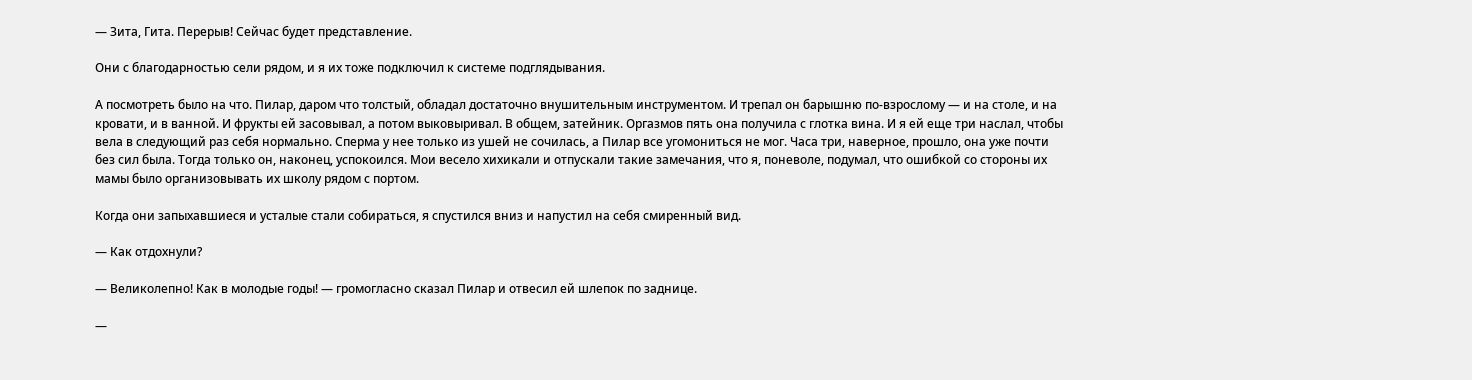— Зита, Гита. Перерыв! Сейчас будет представление.

Они с благодарностью сели рядом, и я их тоже подключил к системе подглядывания.

А посмотреть было на что. Пилар, даром что толстый, обладал достаточно внушительным инструментом. И трепал он барышню по-взрослому — и на столе, и на кровати, и в ванной. И фрукты ей засовывал, а потом выковыривал. В общем, затейник. Оргазмов пять она получила с глотка вина. И я ей еще три наслал, чтобы вела в следующий раз себя нормально. Сперма у нее только из ушей не сочилась, а Пилар все угомониться не мог. Часа три, наверное, прошло, она уже почти без сил была. Тогда только он, наконец, успокоился. Мои весело хихикали и отпускали такие замечания, что я, поневоле, подумал, что ошибкой со стороны их мамы было организовывать их школу рядом с портом.

Когда они запыхавшиеся и усталые стали собираться, я спустился вниз и напустил на себя смиренный вид.

— Как отдохнули?

— Великолепно! Как в молодые годы! — громогласно сказал Пилар и отвесил ей шлепок по заднице.

—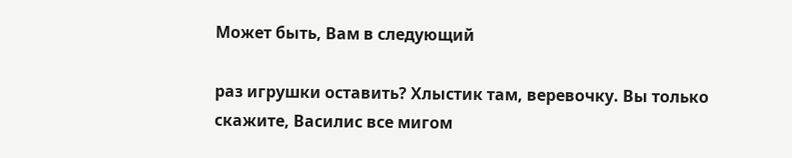Может быть, Вам в следующий

раз игрушки оставить? Хлыстик там, веревочку. Вы только скажите, Василис все мигом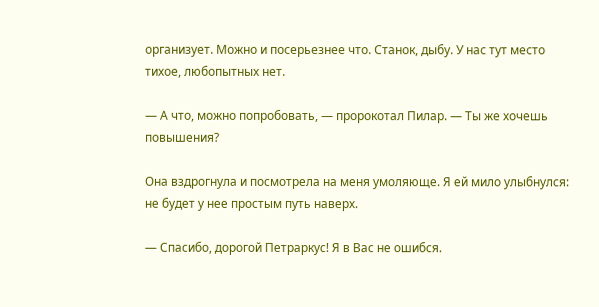организует. Можно и посерьезнее что. Станок, дыбу. У нас тут место тихое, любопытных нет.

— А что, можно попробовать, — пророкотал Пилар. — Ты же хочешь повышения?

Она вздрогнула и посмотрела на меня умоляюще. Я ей мило улыбнулся: не будет у нее простым путь наверх.

— Спасибо, дорогой Петраркус! Я в Вас не ошибся.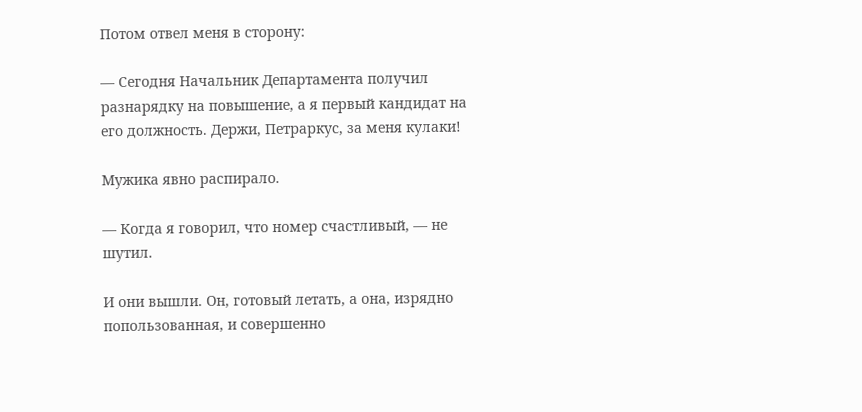Потом отвел меня в сторону:

— Сегодня Начальник Департамента получил разнарядку на повышение, а я первый кандидат на его должность. Держи, Петраркус, за меня кулаки!

Мужика явно распирало.

— Когда я говорил, что номер счастливый, — не шутил.

И они вышли. Он, готовый летать, а она, изрядно попользованная, и совершенно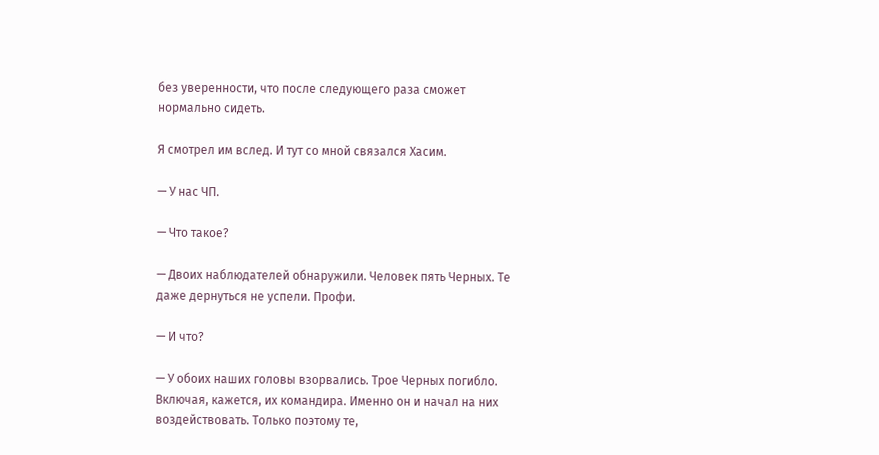без уверенности, что после следующего раза сможет нормально сидеть.

Я смотрел им вслед. И тут со мной связался Хасим.

— У нас ЧП.

— Что такое?

— Двоих наблюдателей обнаружили. Человек пять Черных. Те даже дернуться не успели. Профи.

— И что?

— У обоих наших головы взорвались. Трое Черных погибло. Включая, кажется, их командира. Именно он и начал на них воздействовать. Только поэтому те,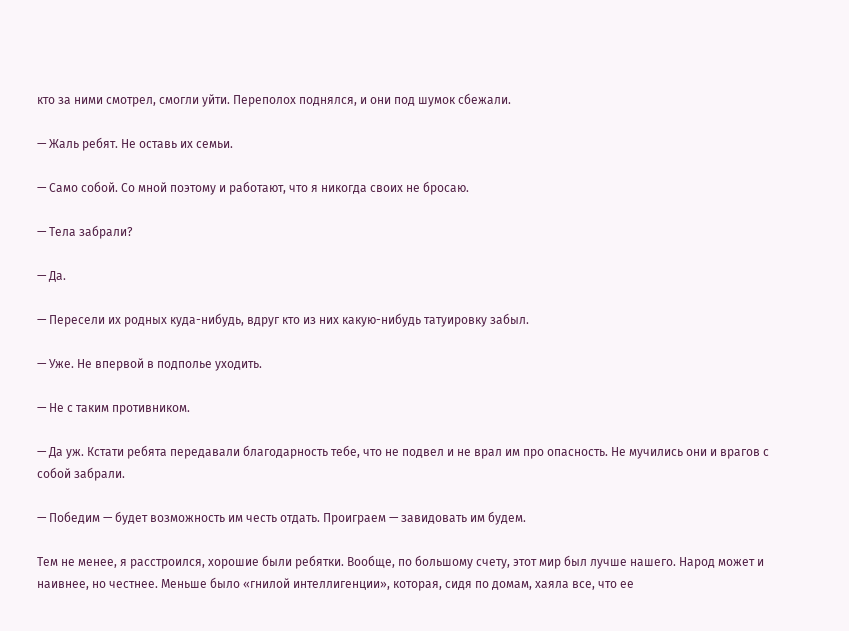кто за ними смотрел, смогли уйти. Переполох поднялся, и они под шумок сбежали.

— Жаль ребят. Не оставь их семьи.

— Само собой. Со мной поэтому и работают, что я никогда своих не бросаю.

— Тела забрали?

— Да.

— Пересели их родных куда-нибудь, вдруг кто из них какую-нибудь татуировку забыл.

— Уже. Не впервой в подполье уходить.

— Не с таким противником.

— Да уж. Кстати ребята передавали благодарность тебе, что не подвел и не врал им про опасность. Не мучились они и врагов с собой забрали.

— Победим — будет возможность им честь отдать. Проиграем — завидовать им будем.

Тем не менее, я расстроился, хорошие были ребятки. Вообще, по большому счету, этот мир был лучше нашего. Народ может и наивнее, но честнее. Меньше было «гнилой интеллигенции», которая, сидя по домам, хаяла все, что ее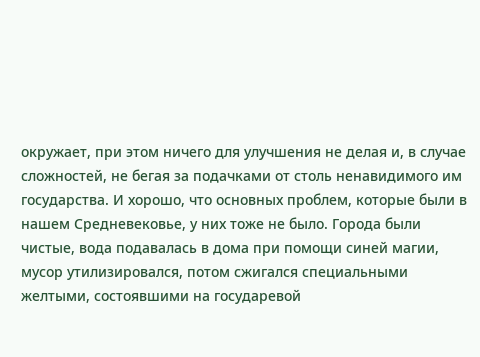окружает, при этом ничего для улучшения не делая и, в случае сложностей, не бегая за подачками от столь ненавидимого им государства. И хорошо, что основных проблем, которые были в нашем Средневековье, у них тоже не было. Города были чистые, вода подавалась в дома при помощи синей магии, мусор утилизировался, потом сжигался специальными желтыми, состоявшими на государевой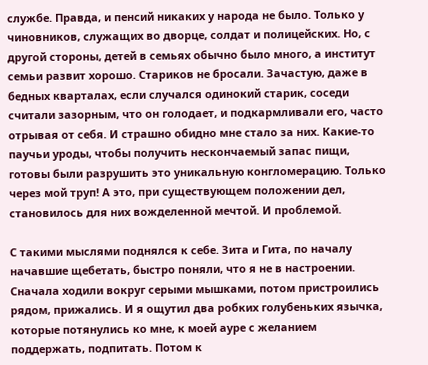службе. Правда, и пенсий никаких у народа не было. Только у чиновников, служащих во дворце, солдат и полицейских. Но, с другой стороны, детей в семьях обычно было много, а институт семьи развит хорошо. Стариков не бросали. Зачастую, даже в бедных кварталах, если случался одинокий старик, соседи считали зазорным, что он голодает, и подкармливали его, часто отрывая от себя. И страшно обидно мне стало за них. Какие-то паучьи уроды, чтобы получить нескончаемый запас пищи, готовы были разрушить это уникальную конгломерацию. Только через мой труп! А это, при существующем положении дел, становилось для них вожделенной мечтой. И проблемой.

С такими мыслями поднялся к себе. Зита и Гита, по началу начавшие щебетать, быстро поняли, что я не в настроении. Сначала ходили вокруг серыми мышками, потом пристроились рядом, прижались. И я ощутил два робких голубеньких язычка, которые потянулись ко мне, к моей ауре с желанием поддержать, подпитать. Потом к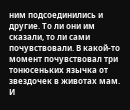ним подсоединились и другие. То ли они им сказали, то ли сами почувствовали. В какой-то момент почувствовал три тонюсеньких язычка от звездочек в животах мам. И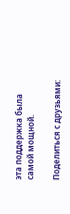эта поддержка была самой мощной.

Поделиться с друзьями: